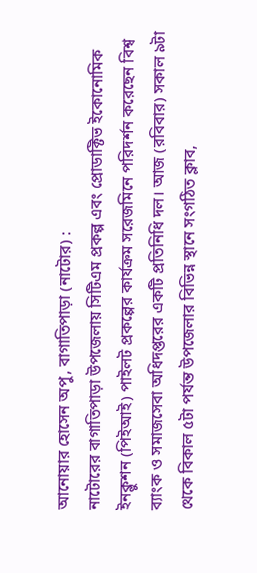আনোয়ার হোসেন অপু, বাগাতিপাড়া (নাটোর) :
নাটোরের বাগাতিপাড়া উপজেলায় সিটিএম প্রকল্প এবং প্রোডাক্টিভ ইকোনোমিক ইনক্লুশন (পিইআই) পাইলট প্রকল্পের কার্যক্রম সরেজমিনে পরিদর্শন করেছেন বিশ্ব ব্যাংক ও সমাজসেবা অধিদপ্তরের একটি প্রতিনিধি দল। আজ (রবিবার) সকাল ৯টা থেকে বিকাল ৫টা পর্যন্ত উপজেলার বিভিন্ন স্থানে সংগঠিত ক্লাব,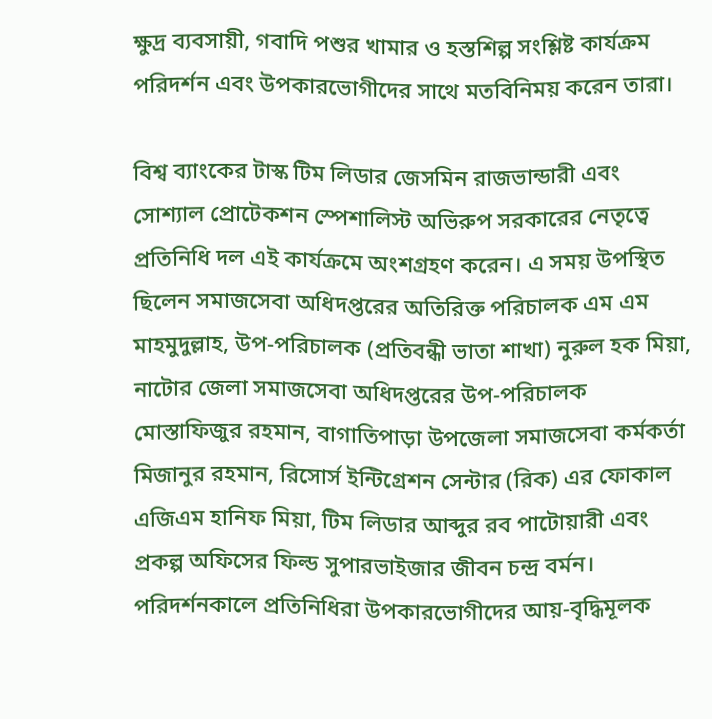ক্ষুদ্র ব্যবসায়ী, গবাদি পশুর খামার ও হস্তশিল্প সংশ্লিষ্ট কার্যক্রম পরিদর্শন এবং উপকারভোগীদের সাথে মতবিনিময় করেন তারা।

বিশ্ব ব্যাংকের টাস্ক টিম লিডার জেসমিন রাজভান্ডারী এবং সোশ্যাল প্রোটেকশন স্পেশালিস্ট অভিরুপ সরকারের নেতৃত্বে প্রতিনিধি দল এই কার্যক্রমে অংশগ্রহণ করেন। এ সময় উপস্থিত ছিলেন সমাজসেবা অধিদপ্তরের অতিরিক্ত পরিচালক এম এম মাহমুদুল্লাহ, উপ-পরিচালক (প্রতিবন্ধী ভাতা শাখা) নুরুল হক মিয়া, নাটোর জেলা সমাজসেবা অধিদপ্তরের উপ-পরিচালক মোস্তাফিজুর রহমান, বাগাতিপাড়া উপজেলা সমাজসেবা কর্মকর্তা মিজানুর রহমান, রিসোর্স ইন্টিগ্রেশন সেন্টার (রিক) এর ফোকাল এজিএম হানিফ মিয়া, টিম লিডার আব্দুর রব পাটোয়ারী এবং প্রকল্প অফিসের ফিল্ড সুপারভাইজার জীবন চন্দ্র বর্মন।
পরিদর্শনকালে প্রতিনিধিরা উপকারভোগীদের আয়-বৃদ্ধিমূলক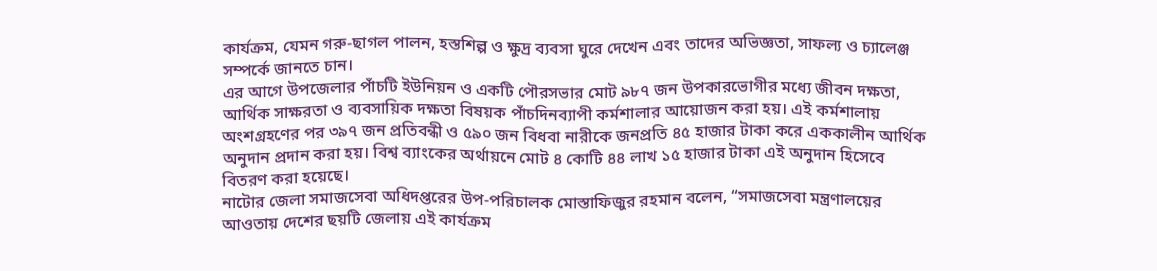কার্যক্রম, যেমন গরু-ছাগল পালন, হস্তশিল্প ও ক্ষুদ্র ব্যবসা ঘুরে দেখেন এবং তাদের অভিজ্ঞতা, সাফল্য ও চ্যালেঞ্জ সম্পর্কে জানতে চান।
এর আগে উপজেলার পাঁচটি ইউনিয়ন ও একটি পৌরসভার মোট ৯৮৭ জন উপকারভোগীর মধ্যে জীবন দক্ষতা, আর্থিক সাক্ষরতা ও ব্যবসায়িক দক্ষতা বিষয়ক পাঁচদিনব্যাপী কর্মশালার আয়োজন করা হয়। এই কর্মশালায় অংশগ্রহণের পর ৩৯৭ জন প্রতিবন্ধী ও ৫৯০ জন বিধবা নারীকে জনপ্রতি ৪৫ হাজার টাকা করে এককালীন আর্থিক অনুদান প্রদান করা হয়। বিশ্ব ব্যাংকের অর্থায়নে মোট ৪ কোটি ৪৪ লাখ ১৫ হাজার টাকা এই অনুদান হিসেবে বিতরণ করা হয়েছে।
নাটোর জেলা সমাজসেবা অধিদপ্তরের উপ-পরিচালক মোস্তাফিজুর রহমান বলেন, “সমাজসেবা মন্ত্রণালয়ের আওতায় দেশের ছয়টি জেলায় এই কার্যক্রম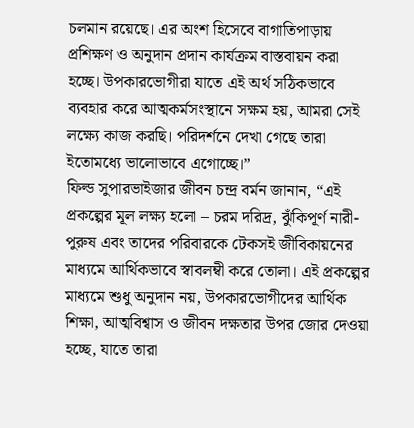চলমান রয়েছে। এর অংশ হিসেবে বাগাতিপাড়ায় প্রশিক্ষণ ও অনুদান প্রদান কার্যক্রম বাস্তবায়ন করা হচ্ছে। উপকারভোগীরা যাতে এই অর্থ সঠিকভাবে ব্যবহার করে আত্মকর্মসংস্থানে সক্ষম হয়, আমরা সেই লক্ষ্যে কাজ করছি। পরিদর্শনে দেখা গেছে তারা ইতোমধ্যে ভালোভাবে এগোচ্ছে।”
ফিল্ড সুপারভাইজার জীবন চন্দ্র বর্মন জানান, “এই প্রকল্পের মূল লক্ষ্য হলো – চরম দরিদ্র, ঝুঁকিপূর্ণ নারী-পুরুষ এবং তাদের পরিবারকে টেকসই জীবিকায়নের মাধ্যমে আর্থিকভাবে স্বাবলম্বী করে তোলা। এই প্রকল্পের মাধ্যমে শুধু অনুদান নয়, উপকারভোগীদের আর্থিক শিক্ষা, আত্মবিশ্বাস ও জীবন দক্ষতার উপর জোর দেওয়া হচ্ছে, যাতে তারা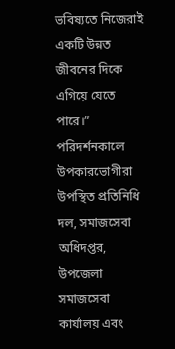ভবিষ্যতে নিজেরাই একটি উন্নত জীবনের দিকে এগিয়ে যেতে পারে।”
পরিদর্শনকালে উপকারভোগীরা উপস্থিত প্রতিনিধি দল, সমাজসেবা অধিদপ্তর, উপজেলা সমাজসেবা কার্যালয় এবং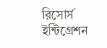রিসোর্স ইন্টিগ্রেশন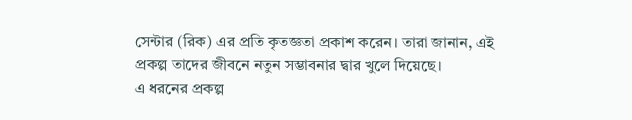সেন্টার (রিক) এর প্রতি কৃতজ্ঞতা প্রকাশ করেন। তারা জানান, এই প্রকল্প তাদের জীবনে নতুন সম্ভাবনার দ্বার খুলে দিয়েছে।
এ ধরনের প্রকল্প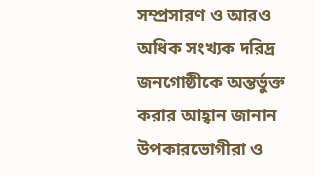সম্প্রসারণ ও আরও অধিক সংখ্যক দরিদ্র জনগোষ্ঠীকে অন্তর্ভুক্ত করার আহ্বান জানান উপকারভোগীরা ও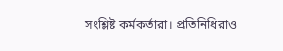সংশ্লিষ্ট কর্মকর্তারা। প্রতিনিধিরাও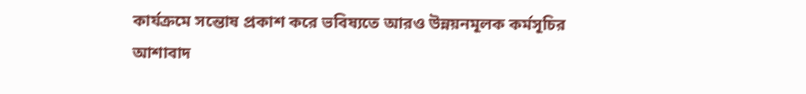কার্যক্রমে সন্তোষ প্রকাশ করে ভবিষ্যতে আরও উন্নয়নমূলক কর্মসূচির আশাবাদ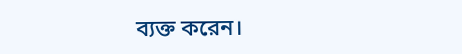ব্যক্ত করেন।